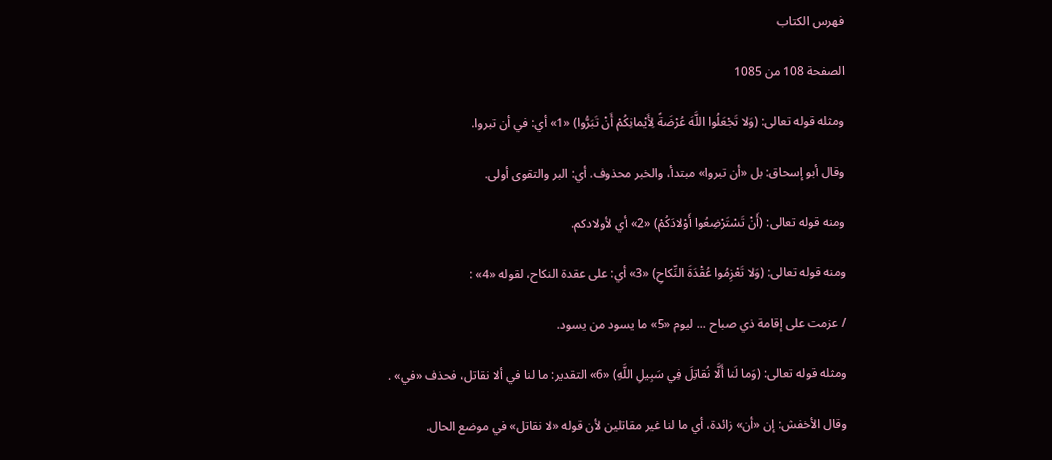فهرس الكتاب

الصفحة 108 من 1085

ومثله قوله تعالى: (وَلا تَجْعَلُوا اللَّهَ عُرْضَةً لِأَيْمانِكُمْ أَنْ تَبَرُّوا) «1» أي: في أن تبروا.

وقال أبو إسحاق: بل «أن تبروا» مبتدأ، والخبر محذوف. أي: البر والتقوى أولى.

ومنه قوله تعالى: (أَنْ تَسْتَرْضِعُوا أَوْلادَكُمْ) «2» أي لأولادكم.

ومنه قوله تعالى: (وَلا تَعْزِمُوا عُقْدَةَ النِّكاحِ) «3» أي: على عقدة النكاح، لقوله «4» :

/ عزمت على إقامة ذي صباح ... ليوم «5» ما يسود من يسود.

ومثله قوله تعالى: (وَما لَنا أَلَّا نُقاتِلَ فِي سَبِيلِ اللَّهِ) «6» التقدير: ما لنا في ألا نقاتل، فحذف «في» .

وقال الأخفش: إن «أن» زائدة، أي ما لنا غير مقاتلين لأن قوله «لا نقاتل» في موضع الحال.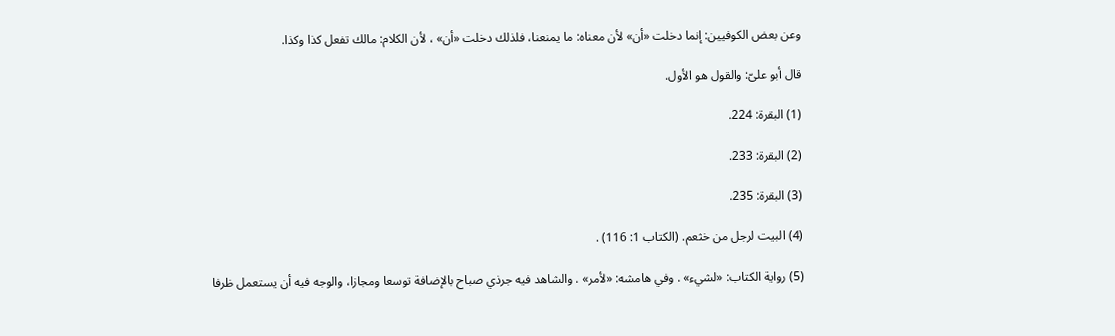وعن بعض الكوفيين: إنما دخلت «أن» لأن معناه: ما يمنعنا، فلذلك دخلت «أن» ، لأن الكلام: مالك تفعل كذا وكذا.

قال أبو علىّ: والقول هو الأول.

(1) البقرة: 224.

(2) البقرة: 233.

(3) البقرة: 235.

(4) البيت لرجل من خثعم. (الكتاب 1: 116) .

(5) رواية الكتاب: «لشيء» . وفي هامشه: «لأمر» . والشاهد فيه جرذي صباح بالإضافة توسعا ومجازا، والوجه فيه أن يستعمل ظرفا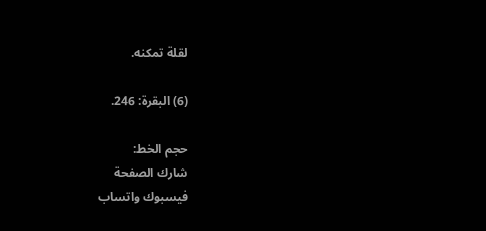لقلة تمكنه.

(6) البقرة: 246.

حجم الخط:
شارك الصفحة
فيسبوك واتساب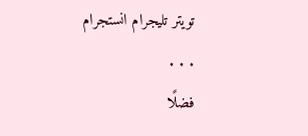تويتر تليجرام انستجرام
. . .
فضلًا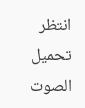انتظر تحميل الصوت